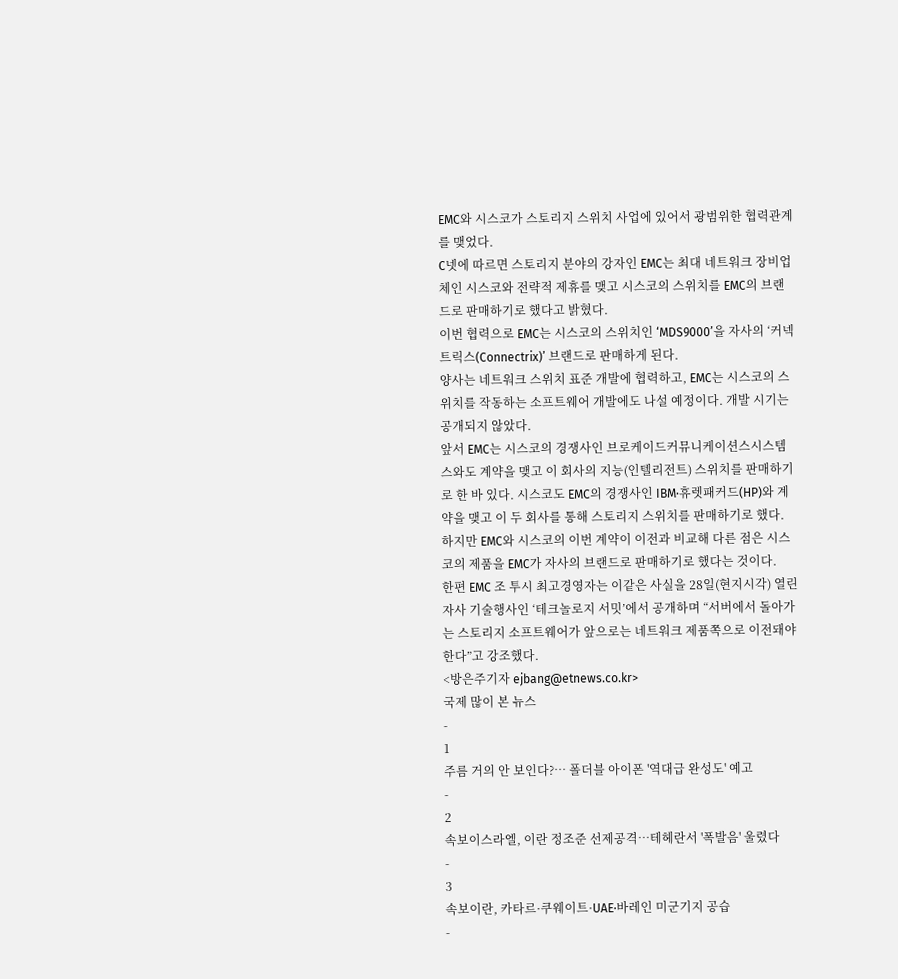EMC와 시스코가 스토리지 스위치 사업에 있어서 광범위한 협력관계를 맺었다.
C넷에 따르면 스토리지 분야의 강자인 EMC는 최대 네트워크 장비업체인 시스코와 전략적 제휴를 맺고 시스코의 스위치를 EMC의 브랜드로 판매하기로 했다고 밝혔다.
이번 협력으로 EMC는 시스코의 스위치인 ‘MDS9000’을 자사의 ‘커넥트릭스(Connectrix)’ 브랜드로 판매하게 된다.
양사는 네트워크 스위치 표준 개발에 협력하고, EMC는 시스코의 스위치를 작동하는 소프트웨어 개발에도 나설 예정이다. 개발 시기는 공개되지 않았다.
앞서 EMC는 시스코의 경쟁사인 브로케이드커뮤니케이션스시스템스와도 계약을 맺고 이 회사의 지능(인텔리전트) 스위치를 판매하기로 한 바 있다. 시스코도 EMC의 경쟁사인 IBM·휴렛패커드(HP)와 계약을 맺고 이 두 회사를 통해 스토리지 스위치를 판매하기로 했다.
하지만 EMC와 시스코의 이번 계약이 이전과 비교해 다른 점은 시스코의 제품을 EMC가 자사의 브랜드로 판매하기로 했다는 것이다.
한편 EMC 조 투시 최고경영자는 이같은 사실을 28일(현지시각) 열린 자사 기술행사인 ‘테크놀로지 서밋’에서 공개하며 “서버에서 돌아가는 스토리지 소프트웨어가 앞으로는 네트워크 제품쪽으로 이전돼야 한다”고 강조했다.
<방은주기자 ejbang@etnews.co.kr>
국제 많이 본 뉴스
-
1
주름 거의 안 보인다?… 폴더블 아이폰 '역대급 완성도' 예고
-
2
속보이스라엘, 이란 정조준 선제공격…테헤란서 '폭발음' 울렸다
-
3
속보이란, 카타르·쿠웨이트·UAE·바레인 미군기지 공습
-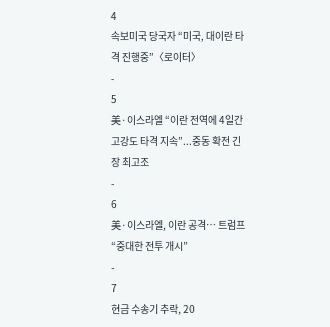4
속보미국 당국자 “미국, 대이란 타격 진행중”〈로이터〉
-
5
美·이스라엘 “이란 전역에 4일간 고강도 타격 지속”...중동 확전 긴장 최고조
-
6
美·이스라엘, 이란 공격… 트럼프 “중대한 전투 개시”
-
7
현금 수송기 추락, 20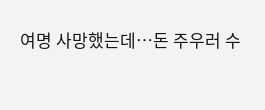여명 사망했는데…돈 주우러 수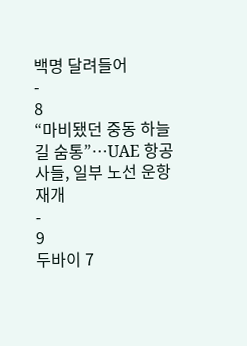백명 달려들어
-
8
“마비됐던 중동 하늘길 숨통”…UAE 항공사들, 일부 노선 운항 재개
-
9
두바이 7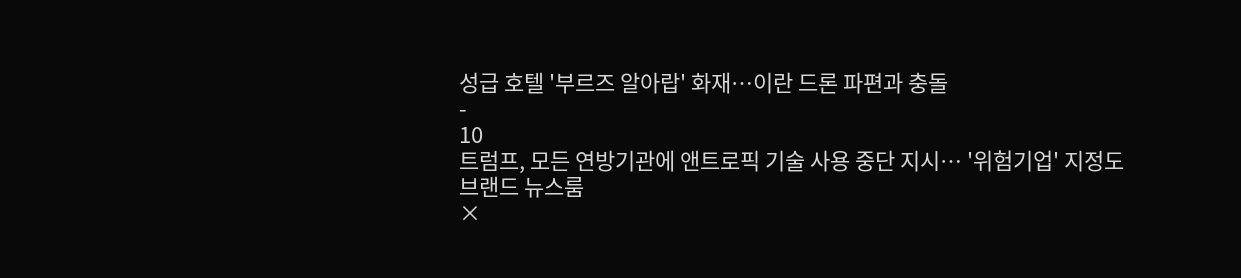성급 호텔 '부르즈 알아랍' 화재…이란 드론 파편과 충돌
-
10
트럼프, 모든 연방기관에 앤트로픽 기술 사용 중단 지시… '위험기업' 지정도
브랜드 뉴스룸
×